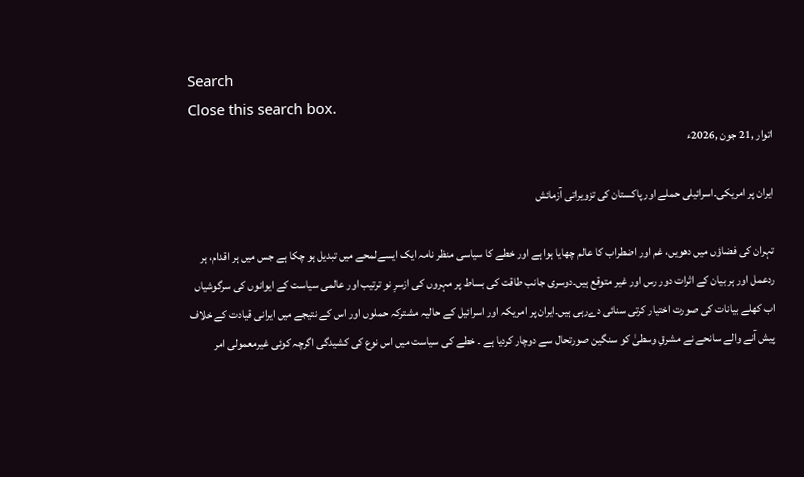Search
Close this search box.
اتوار ,21 جون ,2026ء

ایران پر امریکی۔اسرائیلی حملے اور پاکستان کی تزویراتی آزمائش

تہران کی فضاؤں میں دھویں، غم اور اضطراب کا عالم چھایا ہوا ہے اور خطے کا سیاسی منظر نامہ ایک ایسےلمحے میں تبدیل ہو چکا ہے جس میں ہر اقدام، ہر ردعمل اور ہر بیان کے اثرات دور رس اور غیر متوقع ہیں۔دوسری جانب طاقت کی بساط پر مہروں کی ازسرِ نو ترتیب اور عالمی سیاست کے ایوانوں کی سرگوشیاں اب کھلے بیانات کی صورت اختیار کرتی سنائی دےرہی ہیں۔ایران پر امریکہ اور اسرائیل کے حالیہ مشترکہ حملوں اور اس کے نتیجے میں ایرانی قیادت کے خلاف پیش آنے والے سانحے نے مشرقِ وسطیٰ کو سنگین صورتحال سے دوچار کردیا ہے ۔ خطے کی سیاست میں اس نوع کی کشیدگی اگرچہ کوئی غیرمعمولی امر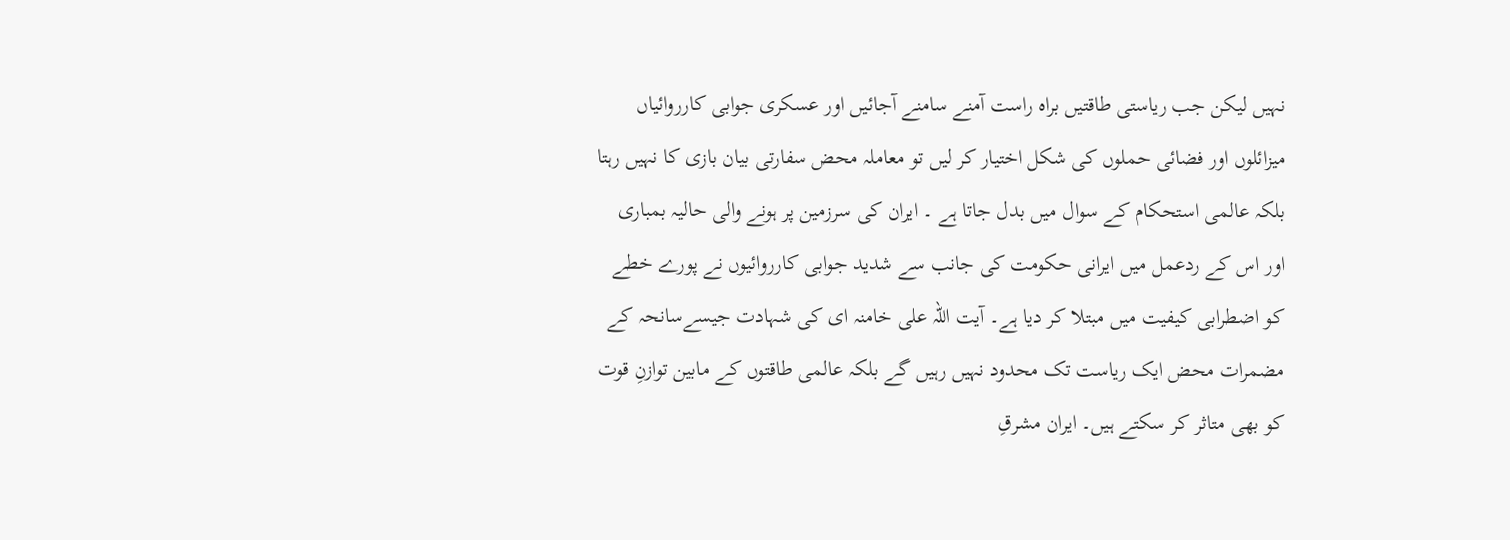نہیں لیکن جب ریاستی طاقتیں براہ راست آمنے سامنے آجائیں اور عسکری جوابی کارروائیاں میزائلوں اور فضائی حملوں کی شکل اختیار کر لیں تو معاملہ محض سفارتی بیان بازی کا نہیں رہتا بلکہ عالمی استحکام کے سوال میں بدل جاتا ہے ۔ ایران کی سرزمین پر ہونے والی حالیہ بمباری اور اس کے ردعمل میں ایرانی حکومت کی جانب سے شدید جوابی کارروائیوں نے پورے خطے کو اضطرابی کیفیت میں مبتلا کر دیا ہے۔ آیت اللہ علی خامنہ ای کی شہادت جیسےسانحہ کے مضمرات محض ایک ریاست تک محدود نہیں رہیں گے بلکہ عالمی طاقتوں کے مابین توازنِ قوت کو بھی متاثر کر سکتے ہیں۔ ایران مشرقِ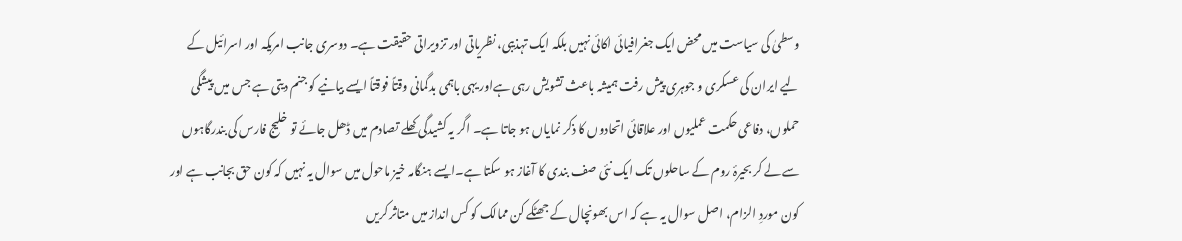وسطیٰ کی سیاست میں محض ایک جغرافیائی اکائی نہیں بلکہ ایک تہذیبی، نظریاتی اور تزویراتی حقیقت ہے۔ دوسری جانب امریکہ اور اسرائیل کے لیے ایران کی عسکری و جوہری پیش رفت ہمیشہ باعث تشویش رہی ہےاور یہی باہمی بدگمانی وقتاً فوقتاً ایسے بیانیے کو جنم دیتی ہے جس میں پیشگی حملوں، دفاعی حکمت عملیوں اور علاقائی اتحادوں کا ذکر نمایاں ہو جاتا ہے۔ اگر یہ کشیدگی کھلے تصادم میں ڈھل جائے تو خلیج فارس کی بندرگاہوں سے لے کر بحیرۂ روم کے ساحلوں تک ایک نئی صف بندی کا آغاز ہو سکتا ہے۔ایسے ہنگامہ خیز ماحول میں سوال یہ نہیں کہ کون حق بجانب ہے اور کون موردِ الزام، اصل سوال یہ ہے کہ اس بھونچال کے جھٹکے کن ممالک کو کس انداز میں متاثر کریں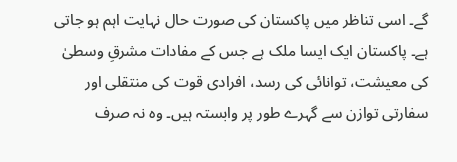گے۔ اسی تناظر میں پاکستان کی صورت حال نہایت اہم ہو جاتی ہے۔ پاکستان ایک ایسا ملک ہے جس کے مفادات مشرقِ وسطیٰ کی معیشت، توانائی کی رسد، افرادی قوت کی منتقلی اور سفارتی توازن سے گہرے طور پر وابستہ ہیں۔ وہ نہ صرف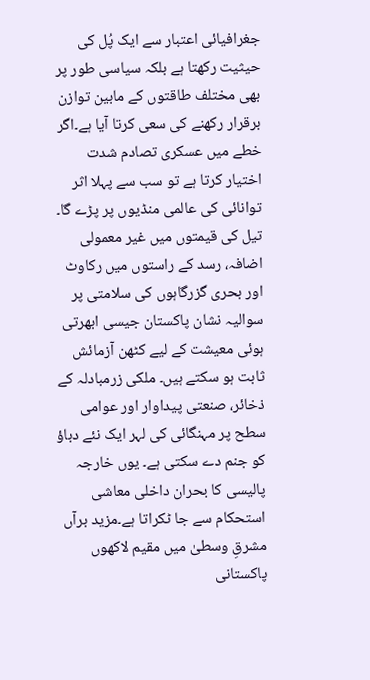جغرافیائی اعتبار سے ایک پُل کی حیثیت رکھتا ہے بلکہ سیاسی طور پر بھی مختلف طاقتوں کے مابین توازن برقرار رکھنے کی سعی کرتا آیا ہے۔اگر خطے میں عسکری تصادم شدت اختیار کرتا ہے تو سب سے پہلا اثر توانائی کی عالمی منڈیوں پر پڑے گا۔ تیل کی قیمتوں میں غیر معمولی اضافہ، رسد کے راستوں میں رکاوٹ اور بحری گزرگاہوں کی سلامتی پر سوالیہ نشان پاکستان جیسی ابھرتی ہوئی معیشت کے لیے کٹھن آزمائش ثابت ہو سکتے ہیں۔ ملکی زرمبادلہ کے ذخائر، صنعتی پیداوار اور عوامی سطح پر مہنگائی کی لہر ایک نئے دباؤ کو جنم دے سکتی ہے۔ یوں خارجہ پالیسی کا بحران داخلی معاشی استحکام سے جا ٹکراتا ہے۔مزید برآں مشرقِ وسطیٰ میں مقیم لاکھوں پاکستانی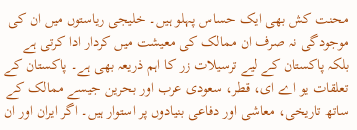محنت کش بھی ایک حساس پہلو ہیں۔ خلیجی ریاستوں میں ان کی موجودگی نہ صرف ان ممالک کی معیشت میں کردار ادا کرتی ہے بلکہ پاکستان کے لیے ترسیلات زر کا اہم ذریعہ بھی ہے۔ پاکستان کے تعلقات یو اے ای، قطر، سعودی عرب اور بحرین جیسے ممالک کے ساتھ تاریخی، معاشی اور دفاعی بنیادوں پر استوار ہیں۔ اگر ایران اور ان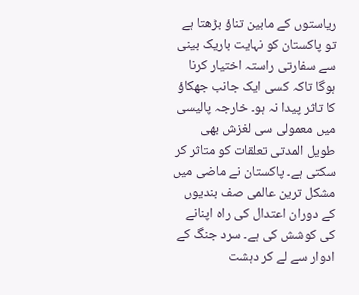ریاستوں کے مابین تناؤ بڑھتا ہے تو پاکستان کو نہایت باریک بینی سے سفارتی راستہ اختیار کرنا ہوگا تاکہ کسی ایک جانب جھکاؤ کا تاثر پیدا نہ ہو۔ خارجہ پالیسی میں معمولی سی لغزش بھی طویل المدتی تعلقات کو متاثر کر سکتی ہے۔ پاکستان نے ماضی میں مشکل ترین عالمی صف بندیوں کے دوران اعتدال کی راہ اپنانے کی کوشش کی ہے۔ سرد جنگ کے ادوار سے لے کر دہشت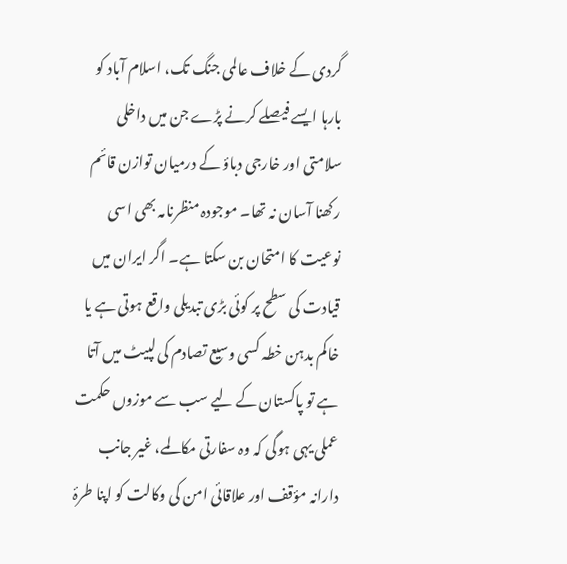گردی کے خلاف عالمی جنگ تک، اسلام آباد کو بارہا ایسے فیصلے کرنے پڑے جن میں داخلی سلامتی اور خارجی دباؤ کے درمیان توازن قائم رکھنا آسان نہ تھا۔ موجودہ منظرنامہ بھی اسی نوعیت کا امتحان بن سکتا ہے۔ اگر ایران میں قیادت کی سطح پر کوئی بڑی تبدیلی واقع ہوتی ہے یا خاکم بدہن خطہ کسی وسیع تصادم کی لپیٹ میں آتا ہے تو پاکستان کے لیے سب سے موزوں حکمت عملی یہی ہوگی کہ وہ سفارتی مکالمے، غیر جانب دارانہ مؤقف اور علاقائی امن کی وکالت کو اپنا طرۂ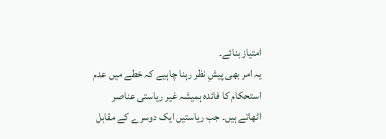امتیاز بنائے۔
یہ امر بھی پیشِ نظر رہنا چاہیے کہ خطے میں عدم استحکام کا فائدہ ہمیشہ غیر ریاستی عناصر اٹھاتے ہیں۔ جب ریاستیں ایک دوسرے کے مقابل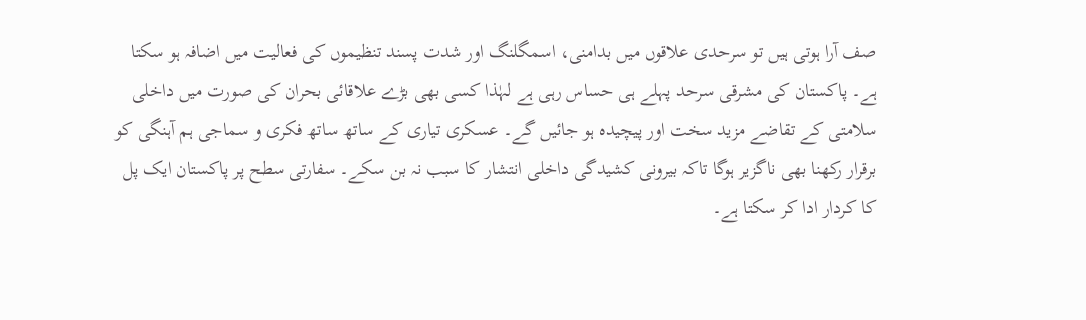صف آرا ہوتی ہیں تو سرحدی علاقوں میں بدامنی، اسمگلنگ اور شدت پسند تنظیموں کی فعالیت میں اضافہ ہو سکتا ہے۔ پاکستان کی مشرقی سرحد پہلے ہی حساس رہی ہے لہٰذا کسی بھی بڑے علاقائی بحران کی صورت میں داخلی سلامتی کے تقاضے مزید سخت اور پیچیدہ ہو جائیں گے۔ عسکری تیاری کے ساتھ ساتھ فکری و سماجی ہم آہنگی کو برقرار رکھنا بھی ناگزیر ہوگا تاکہ بیرونی کشیدگی داخلی انتشار کا سبب نہ بن سکے۔ سفارتی سطح پر پاکستان ایک پل کا کردار ادا کر سکتا ہے۔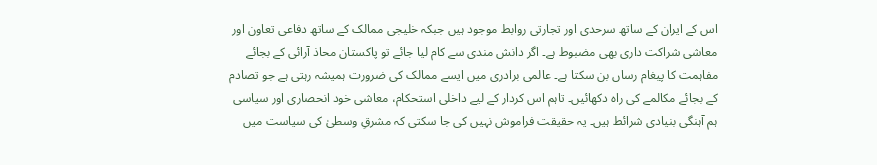اس کے ایران کے ساتھ سرحدی اور تجارتی روابط موجود ہیں جبکہ خلیجی ممالک کے ساتھ دفاعی تعاون اور معاشی شراکت داری بھی مضبوط ہے۔ اگر دانش مندی سے کام لیا جائے تو پاکستان محاذ آرائی کے بجائے مفاہمت کا پیغام رساں بن سکتا ہے۔ عالمی برادری میں ایسے ممالک کی ضرورت ہمیشہ رہتی ہے جو تصادم کے بجائے مکالمے کی راہ دکھائیں۔ تاہم اس کردار کے لیے داخلی استحکام، معاشی خود انحصاری اور سیاسی ہم آہنگی بنیادی شرائط ہیں۔ یہ حقیقت فراموش نہیں کی جا سکتی کہ مشرقِ وسطیٰ کی سیاست میں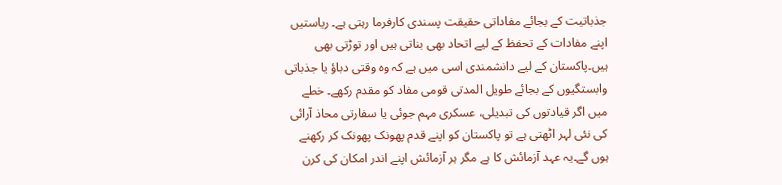جذباتیت کے بجائے مفاداتی حقیقت پسندی کارفرما رہتی ہے۔ ریاستیں اپنے مفادات کے تحفظ کے لیے اتحاد بھی بناتی ہیں اور توڑتی بھی ہیں۔پاکستان کے لیے دانشمندی اسی میں ہے کہ وہ وقتی دباؤ یا جذباتی وابستگیوں کے بجائے طویل المدتی قومی مفاد کو مقدم رکھے۔ خطے میں اگر قیادتوں کی تبدیلی، عسکری مہم جوئی یا سفارتی محاذ آرائی کی نئی لہر اٹھتی ہے تو پاکستان کو اپنے قدم پھونک پھونک کر رکھنے ہوں گے۔یہ عہد آزمائش کا ہے مگر ہر آزمائش اپنے اندر امکان کی کرن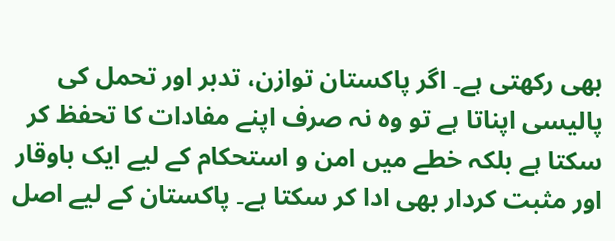بھی رکھتی ہے۔ اگر پاکستان توازن، تدبر اور تحمل کی پالیسی اپناتا ہے تو وہ نہ صرف اپنے مفادات کا تحفظ کر سکتا ہے بلکہ خطے میں امن و استحکام کے لیے ایک باوقار اور مثبت کردار بھی ادا کر سکتا ہے۔ پاکستان کے لیے اصل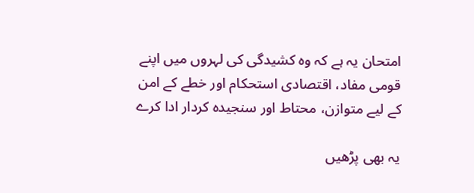امتحان یہ ہے کہ وہ کشیدگی کی لہروں میں اپنے قومی مفاد، اقتصادی استحکام اور خطے کے امن کے لیے متوازن، محتاط اور سنجیدہ کردار ادا کرے

یہ بھی پڑھیں